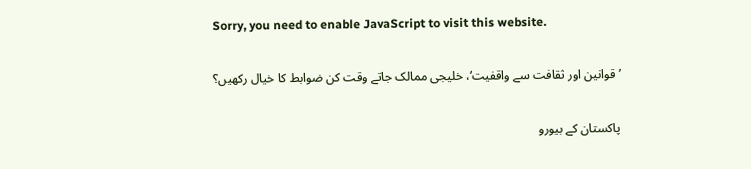Sorry, you need to enable JavaScript to visit this website.

’قوانین اور ثقافت سے واقفیت‘، خلیجی ممالک جاتے وقت کن ضوابط کا خیال رکھیں؟

پاکستان کے بیورو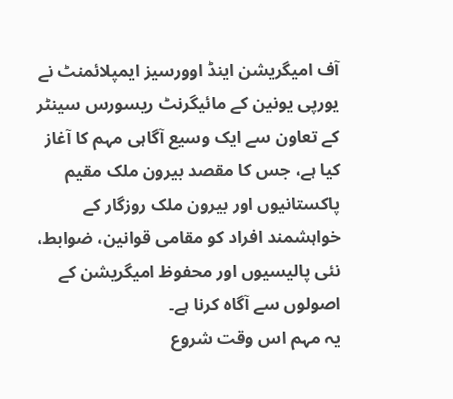آف امیگریشن اینڈ اوورسیز ایمپلائمنٹ نے یورپی یونین کے مائیگرنٹ ریسورس سینٹر کے تعاون سے ایک وسیع آگاہی مہم کا آغاز کیا ہے، جس کا مقصد بیرون ملک مقیم پاکستانیوں اور بیرون ملک روزگار کے خواہشمند افراد کو مقامی قوانین، ضوابط، نئی پالیسیوں اور محفوظ امیگریشن کے اصولوں سے آگاہ کرنا ہے۔
یہ مہم اس وقت شروع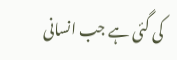کی گئی ہے جب انسانی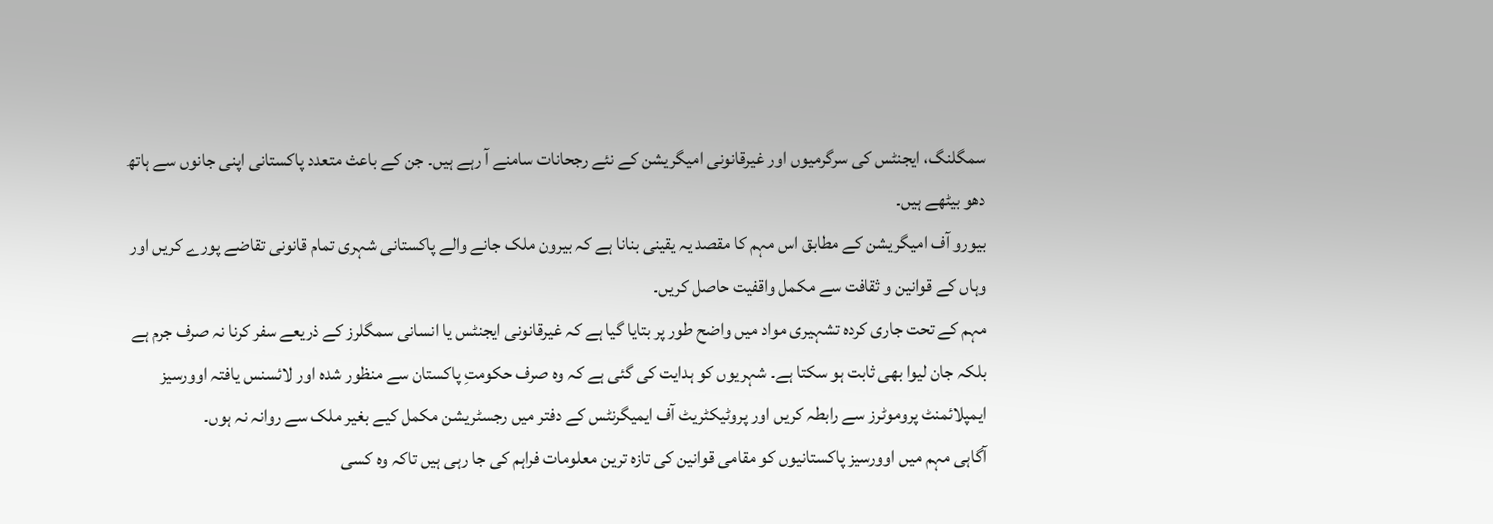سمگلنگ، ایجنٹس کی سرگرمیوں اور غیرقانونی امیگریشن کے نئے رجحانات سامنے آ رہے ہیں۔ جن کے باعث متعدد پاکستانی اپنی جانوں سے ہاتھ دھو بیٹھے ہیں۔
بیورو آف امیگریشن کے مطابق اس مہم کا مقصد یہ یقینی بنانا ہے کہ بیرون ملک جانے والے پاکستانی شہری تمام قانونی تقاضے پورے کریں اور وہاں کے قوانین و ثقافت سے مکمل واقفیت حاصل کریں۔
مہم کے تحت جاری کردہ تشہیری مواد میں واضح طور پر بتایا گیا ہے کہ غیرقانونی ایجنٹس یا انسانی سمگلرز کے ذریعے سفر کرنا نہ صرف جرم ہے بلکہ جان لیوا بھی ثابت ہو سکتا ہے۔ شہریوں کو ہدایت کی گئی ہے کہ وہ صرف حکومتِ پاکستان سے منظور شدہ اور لائسنس یافتہ اوورسیز ایمپلائمنٹ پروموٹرز سے رابطہ کریں اور پروٹیکٹریٹ آف ایمیگرنٹس کے دفتر میں رجسٹریشن مکمل کیے بغیر ملک سے روانہ نہ ہوں۔
آگاہی مہم میں اوورسیز پاکستانیوں کو مقامی قوانین کی تازہ ترین معلومات فراہم کی جا رہی ہیں تاکہ وہ کسی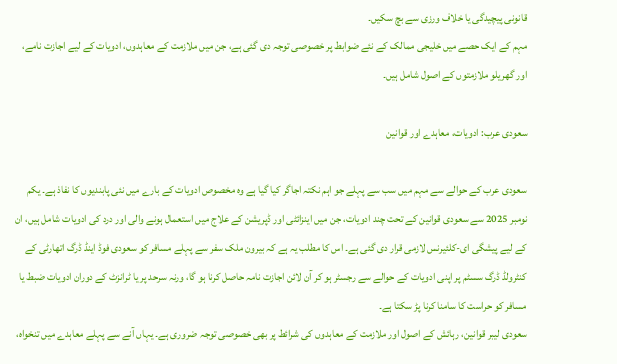قانونی پیچیدگی یا خلاف ورزی سے بچ سکیں۔
مہم کے ایک حصے میں خلیجی ممالک کے نئے ضوابط پر خصوصی توجہ دی گئی ہے، جن میں ملازمت کے معاہدوں، ادویات کے لیے اجازت نامے، اور گھریلو ملازمتوں کے اصول شامل ہیں۔

سعودی عرب: ادویات، معاہدے اور قوانین

سعودی عرب کے حوالے سے مہم میں سب سے پہلے جو اہم نکتہ اجاگر کیا گیا ہے وہ مخصوص ادویات کے بارے میں نئی پابندیوں کا نفاذ ہے۔ یکم نومبر 2025 سے سعودی قوانین کے تحت چند ادویات، جن میں اینزائٹی اور ڈپریشن کے علاج میں استعمال ہونے والی اور درد کی ادویات شامل ہیں، ان کے لیے پیشگی ای-کلئیرنس لازمی قرار دی گئی ہے۔ اس کا مطلب یہ ہے کہ بیرون ملک سفر سے پہلے مسافر کو سعودی فوڈ اینڈ ڈرگ اتھارٹی کے کنٹرولڈ ڈرگ سسٹم پر اپنی ادویات کے حوالے سے رجسٹر ہو کر آن لائن اجازت نامہ حاصل کرنا ہو گا، ورنہ سرحد پر یا ٹرانزٹ کے دوران ادویات ضبط یا مسافر کو حراست کا سامنا کرنا پڑ سکتا ہے۔
سعودی لیبر قوانین، رہائش کے اصول اور ملازمت کے معاہدوں کی شرائط پر بھی خصوصی توجہ ضروری ہے۔ یہاں آنے سے پہلے معاہدے میں تنخواہ،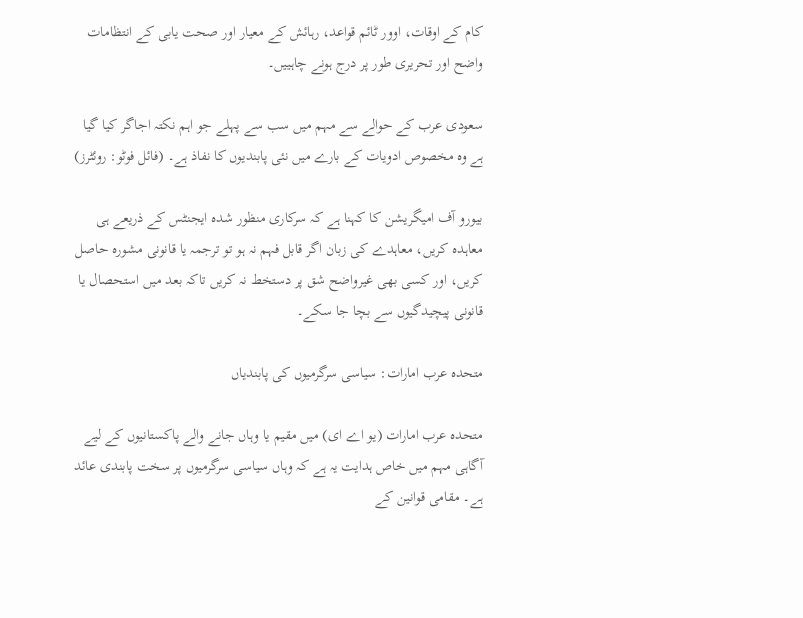کام کے اوقات، اوور ٹائم قواعد، رہائش کے معیار اور صحت یابی کے انتظامات واضح اور تحریری طور پر درج ہونے چاہییں۔

سعودی عرب کے حوالے سے مہم میں سب سے پہلے جو اہم نکتہ اجاگر کیا گیا ہے وہ مخصوص ادویات کے بارے میں نئی پابندیوں کا نفاذ ہے۔ (فائل فوٹو: روئٹرز)

بیورو آف امیگریشن کا کہنا ہے کہ سرکاری منظور شدہ ایجنٹس کے ذریعے ہی معاہدہ کریں، معاہدے کی زبان اگر قابل فہم نہ ہو تو ترجمہ یا قانونی مشورہ حاصل کریں، اور کسی بھی غیرواضح شق پر دستخط نہ کریں تاکہ بعد میں استحصال یا قانونی پیچیدگیوں سے بچا جا سکے۔

متحدہ عرب امارات: سیاسی سرگرمیوں کی پابندیاں

متحدہ عرب امارات (یو اے ای) میں مقیم یا وہاں جانے والے پاکستانیوں کے لیے آگاہی مہم میں خاص ہدایت یہ ہے کہ وہاں سیاسی سرگرمیوں پر سخت پابندی عائد ہے۔ مقامی قوانین کے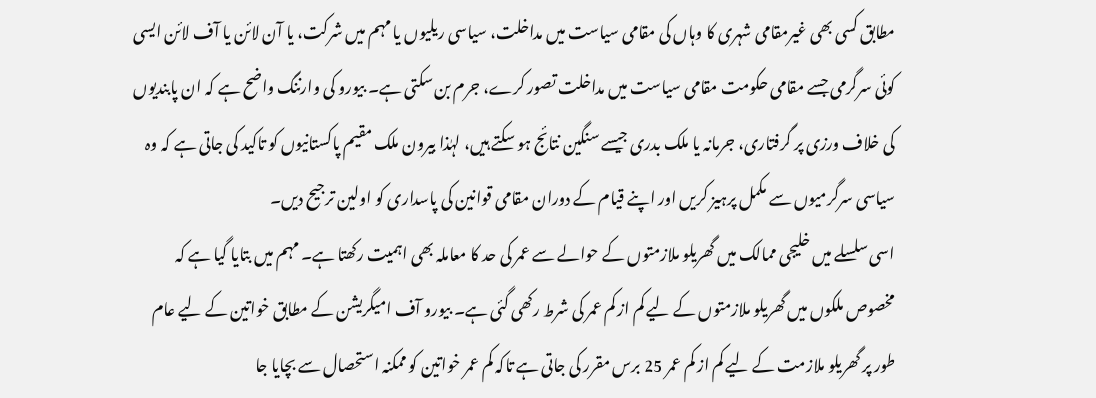مطابق کسی بھی غیرمقامی شہری کا وہاں کی مقامی سیاست میں مداخلت، سیاسی ریلیوں یا مہم میں شرکت، یا آن لائن یا آف لائن ایسی کوئی سرگرمی جسے مقامی حکومت مقامی سیاست میں مداخلت تصور کرے، جرم بن سکتی ہے۔ بیورو کی وارننگ واضح ہے کہ ان پابندیوں کی خلاف ورزی پر گرفتاری، جرمانہ یا ملک بدری جیسے سنگین نتائج ہو سکتے ہیں، لہٰذا بیرون ملک مقیم پاکستانیوں کو تاکید کی جاتی ہے کہ وہ سیاسی سرگرمیوں سے مکمل پرہیز کریں اور اپنے قیام کے دوران مقامی قوانین کی پاسداری کو اولین ترجیح دیں۔
اسی سلسلے میں خلیجی ممالک میں گھریلو ملازمتوں کے حوالے سے عمر کی حد کا معاملہ بھی اہمیت رکھتا ہے۔ مہم میں بتایا گیا ہے کہ مخصوص ملکوں میں گھریلو ملازمتوں کے لیے کم از کم عمر کی شرط رکھی گئی ہے۔ بیورو آف امیگریشن کے مطابق خواتین کے لیے عام طور پر گھریلو ملازمت کے لیے کم از کم عمر 25 برس مقرر کی جاتی ہے تاکہ کم عمر خواتین کو ممکنہ استحصال سے بچایا جا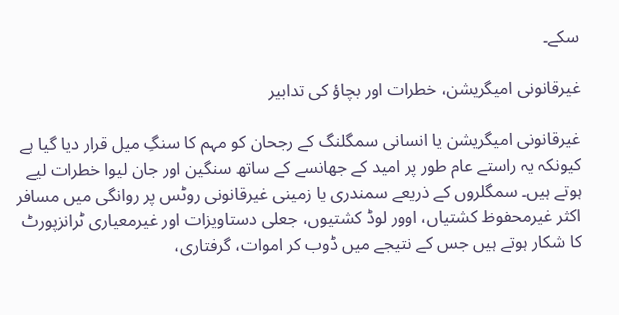سکے۔

غیرقانونی امیگریشن، خطرات اور بچاؤ کی تدابیر

غیرقانونی امیگریشن یا انسانی سمگلنگ کے رجحان کو مہم کا سنگِ میل قرار دیا گیا ہے کیونکہ یہ راستے عام طور پر امید کے جھانسے کے ساتھ سنگین اور جان لیوا خطرات لیے ہوتے ہیں۔ سمگلروں کے ذریعے سمندری یا زمینی غیرقانونی روٹس پر روانگی میں مسافر اکثر غیرمحفوظ کشتیاں، اوور لوڈ کشتیوں، جعلی دستاویزات اور غیرمعیاری ٹرانزپورٹ کا شکار ہوتے ہیں جس کے نتیجے میں ڈوب کر اموات، گرفتاری،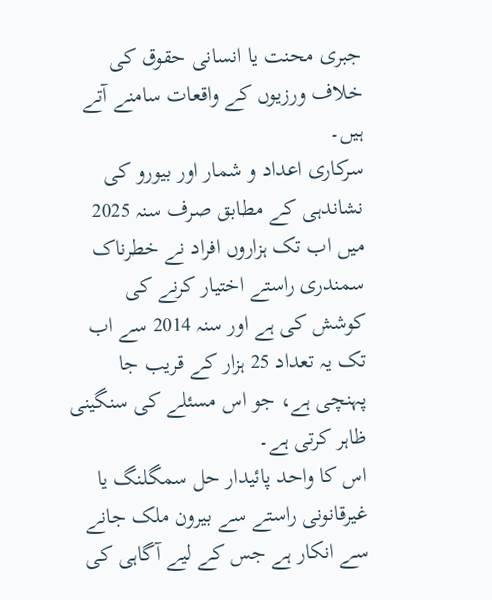جبری محنت یا انسانی حقوق کی خلاف ورزیوں کے واقعات سامنے آتے ہیں۔
سرکاری اعداد و شمار اور بیورو کی نشاندہی کے مطابق صرف سنہ 2025 میں اب تک ہزاروں افراد نے خطرناک سمندری راستے اختیار کرنے کی کوشش کی ہے اور سنہ 2014 سے اب تک یہ تعداد 25 ہزار کے قریب جا پہنچی ہے، جو اس مسئلے کی سنگینی ظاہر کرتی ہے۔
اس کا واحد پائیدار حل سمگلنگ یا غیرقانونی راستے سے بیرون ملک جانے سے انکار ہے جس کے لیے آگاہی کی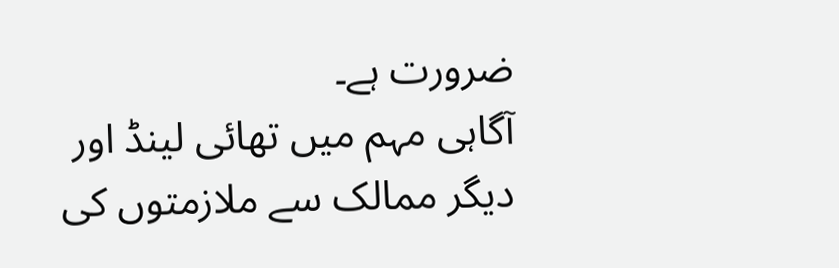ضرورت ہے۔
آگاہی مہم میں تھائی لینڈ اور دیگر ممالک سے ملازمتوں کی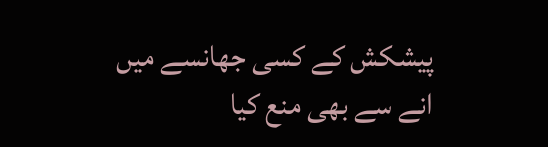پیشکش کے کسی جھانسے میں انے سے بھی منع کیا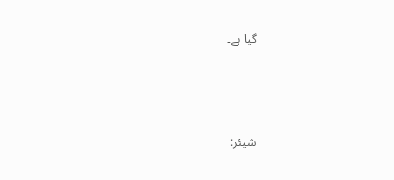گیا ہے۔



شیئر: